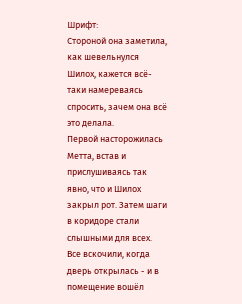Шрифт:
Стороной она заметила, как шевельнулся Шилох, кажется всё-таки намереваясь спросить, зачем она всё это делала.
Первой насторожилась Метта, встав и прислушиваясь так явно, что и Шилох закрыл рот. Затем шаги в коридоре стали слышными для всех.
Все вскочили, когда дверь открылась - и в помещение вошёл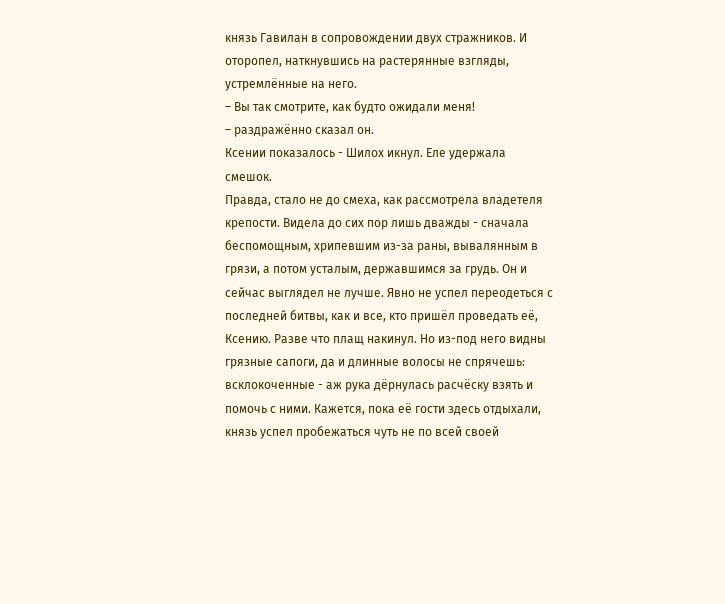князь Гавилан в сопровождении двух стражников. И оторопел, наткнувшись на растерянные взгляды, устремлённые на него.
– Вы так смотрите, как будто ожидали меня!
– раздражённо сказал он.
Ксении показалось - Шилох икнул. Еле удержала смешок.
Правда, стало не до смеха, как рассмотрела владетеля крепости. Видела до сих пор лишь дважды - сначала беспомощным, хрипевшим из-за раны, вывалянным в грязи, а потом усталым, державшимся за грудь. Он и сейчас выглядел не лучше. Явно не успел переодеться с последней битвы, как и все, кто пришёл проведать её, Ксению. Разве что плащ накинул. Но из-под него видны грязные сапоги, да и длинные волосы не спрячешь: всклокоченные - аж рука дёрнулась расчёску взять и помочь с ними. Кажется, пока её гости здесь отдыхали, князь успел пробежаться чуть не по всей своей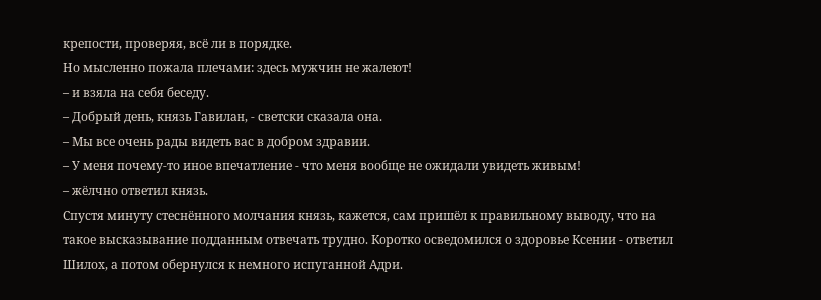крепости, проверяя, всё ли в порядке.
Но мысленно пожала плечами: здесь мужчин не жалеют!
– и взяла на себя беседу.
– Добрый день, князь Гавилан, - светски сказала она.
– Мы все очень рады видеть вас в добром здравии.
– У меня почему-то иное впечатление - что меня вообще не ожидали увидеть живым!
– жёлчно ответил князь.
Спустя минуту стеснённого молчания князь, кажется, сам пришёл к правильному выводу, что на такое высказывание подданным отвечать трудно. Коротко осведомился о здоровье Ксении - ответил Шилох, а потом обернулся к немного испуганной Адри.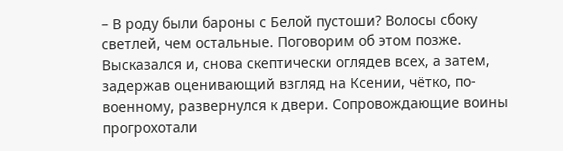– В роду были бароны с Белой пустоши? Волосы сбоку светлей, чем остальные. Поговорим об этом позже.
Высказался и, снова скептически оглядев всех, а затем, задержав оценивающий взгляд на Ксении, чётко, по-военному, развернулся к двери. Сопровождающие воины прогрохотали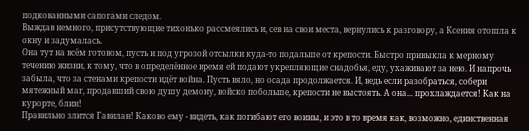подкованными сапогами следом.
Выждав немного, присутствующие тихонько рассмеялись и, сев на свои места, вернулись к разговору, а Ксения отошла к окну и задумалась.
Она тут на всём готовом, пусть и под угрозой отсылки куда-то подальше от крепости. Быстро привыкла к мерному течению жизни, к тому, что в определённое время ей подают укрепляющие снадобья, еду, ухаживают за нею. И напрочь забыла, что за стенами крепости идёт война. Пусть вяло, но осада продолжается. И, ведь если разобраться, собери мятежный маг, продавший свою душу демону, войско побольше, крепости не выстоять. А она... прохлаждается! Как на курорте, блин!
Правильно злится Гавилан! Каково ему - видеть, как погибают его воины, и это в то время как, возможно, единственная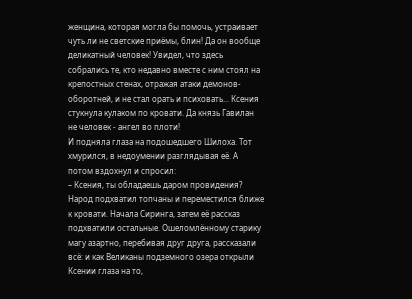женщина, которая могла бы помочь, устраивает чуть ли не светские приёмы, блин! Да он вообще деликатный человек! Увидел, что здесь собрались те, кто недавно вместе с ним стоял на крепостных стенах, отражая атаки демонов-оборотней, и не стал орать и психовать... Ксения стукнула кулаком по кровати. Да князь Гавилан не человек - ангел во плоти!
И подняла глаза на подошедшего Шилоха. Тот хмурился, в недоумении разглядывая её. А потом вздохнул и спросил:
– Ксения, ты обладаешь даром провидения?
Народ подхватил топчаны и переместился ближе к кровати. Начала Сиринга, затем её рассказ подхватили остальные. Ошеломлённому старику магу азартно, перебивая друг друга, рассказали всё: и как Великаны подземного озера открыли Ксении глаза на то,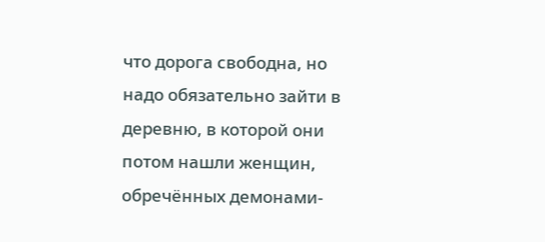что дорога свободна, но надо обязательно зайти в деревню, в которой они потом нашли женщин, обречённых демонами-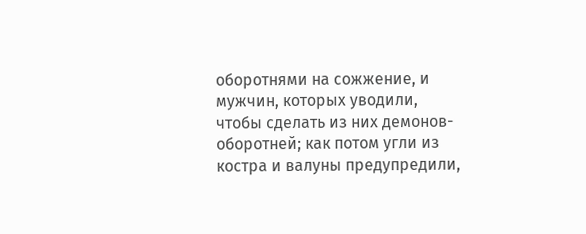оборотнями на сожжение, и мужчин, которых уводили, чтобы сделать из них демонов-оборотней; как потом угли из костра и валуны предупредили,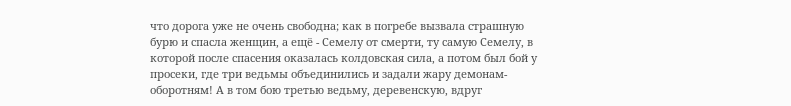что дорога уже не очень свободна; как в погребе вызвала страшную бурю и спасла женщин, а ещё - Семелу от смерти, ту самую Семелу, в которой после спасения оказалась колдовская сила, а потом был бой у просеки, где три ведьмы объединились и задали жару демонам-оборотням! А в том бою третью ведьму, деревенскую, вдруг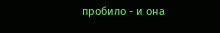пробило - и она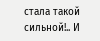стала такой сильной!.. И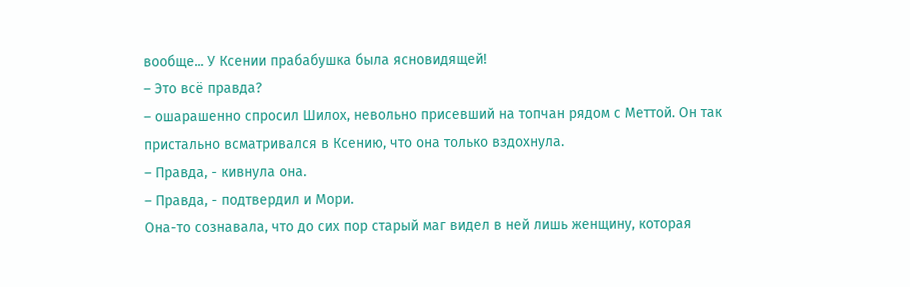вообще... У Ксении прабабушка была ясновидящей!
– Это всё правда?
– ошарашенно спросил Шилох, невольно присевший на топчан рядом с Меттой. Он так пристально всматривался в Ксению, что она только вздохнула.
– Правда, - кивнула она.
– Правда, - подтвердил и Мори.
Она-то сознавала, что до сих пор старый маг видел в ней лишь женщину, которая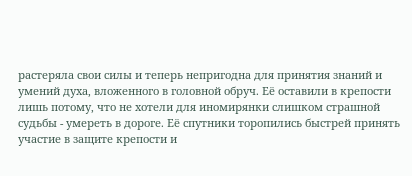растеряла свои силы и теперь непригодна для принятия знаний и умений духа, вложенного в головной обруч. Её оставили в крепости лишь потому, что не хотели для иномирянки слишком страшной судьбы - умереть в дороге. Её спутники торопились быстрей принять участие в защите крепости и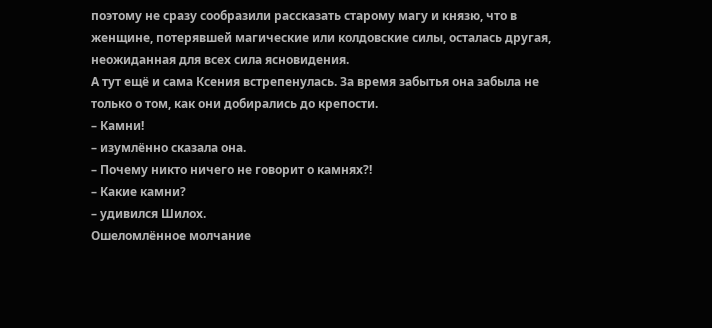поэтому не сразу сообразили рассказать старому магу и князю, что в женщине, потерявшей магические или колдовские силы, осталась другая, неожиданная для всех сила ясновидения.
А тут ещё и сама Ксения встрепенулась. За время забытья она забыла не только о том, как они добирались до крепости.
– Камни!
– изумлённо сказала она.
– Почему никто ничего не говорит о камнях?!
– Какие камни?
– удивился Шилох.
Ошеломлённое молчание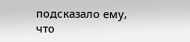подсказало ему, что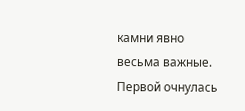камни явно весьма важные. Первой очнулась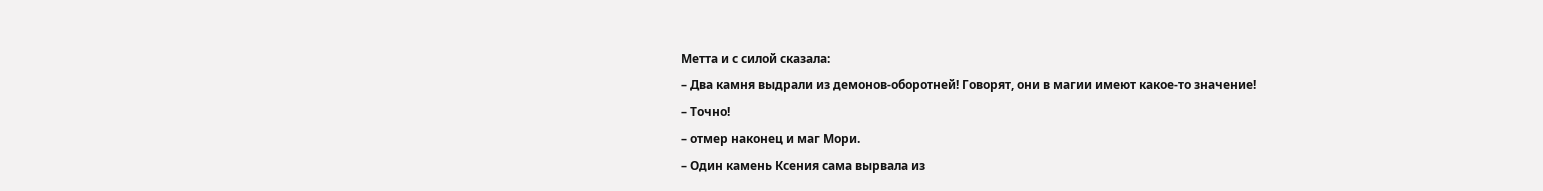Метта и с силой сказала:
– Два камня выдрали из демонов-оборотней! Говорят, они в магии имеют какое-то значение!
– Точно!
– отмер наконец и маг Мори.
– Один камень Ксения сама вырвала из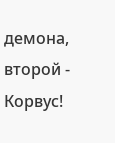демона, второй - Корвус!